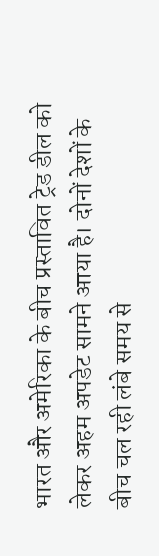भारत और अमेरिका के बीच प्रस्तावित ट्रेड डील को लेकर अहम अपडेट सामने आया है। दोनों देशों के बीच चल रही लंबे समय से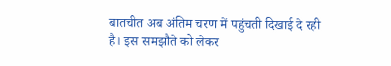बातचीत अब अंतिम चरण में पहुंचती दिखाई दे रही है। इस समझौते को लेकर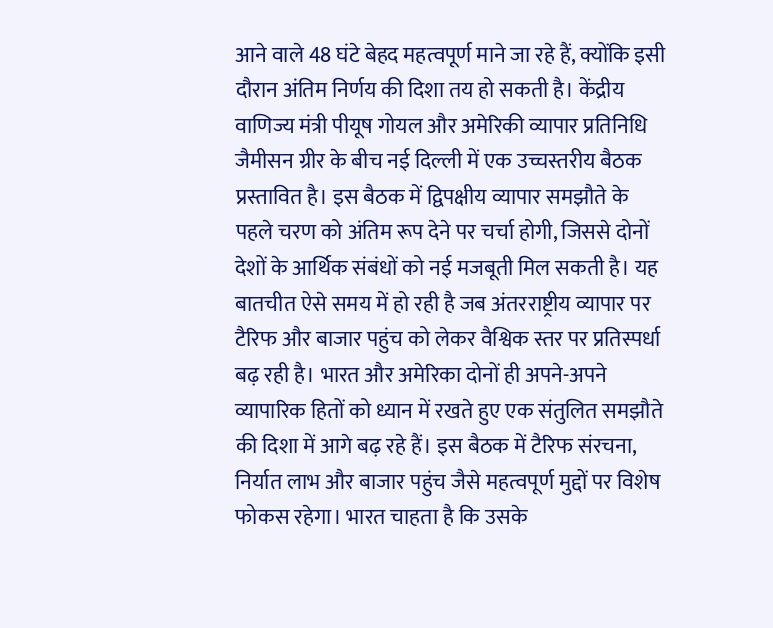आने वाले 48 घंटे बेहद महत्वपूर्ण माने जा रहे हैं, क्योंकि इसी दौरान अंतिम निर्णय की दिशा तय हो सकती है। केंद्रीय वाणिज्य मंत्री पीयूष गोयल और अमेरिकी व्यापार प्रतिनिधि जैमीसन ग्रीर के बीच नई दिल्ली में एक उच्चस्तरीय बैठक प्रस्तावित है। इस बैठक में द्विपक्षीय व्यापार समझौते के पहले चरण को अंतिम रूप देने पर चर्चा होगी, जिससे दोनों देशों के आर्थिक संबंधों को नई मजबूती मिल सकती है। यह बातचीत ऐसे समय में हो रही है जब अंतरराष्ट्रीय व्यापार पर टैरिफ और बाजार पहुंच को लेकर वैश्विक स्तर पर प्रतिस्पर्धा बढ़ रही है। भारत और अमेरिका दोनों ही अपने-अपने व्यापारिक हितों को ध्यान में रखते हुए एक संतुलित समझौते की दिशा में आगे बढ़ रहे हैं। इस बैठक में टैरिफ संरचना, निर्यात लाभ और बाजार पहुंच जैसे महत्वपूर्ण मुद्दों पर विशेष फोकस रहेगा। भारत चाहता है कि उसके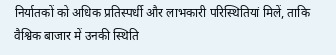निर्यातकों को अधिक प्रतिस्पर्धी और लाभकारी परिस्थितियां मिलें, ताकि वैश्विक बाजार में उनकी स्थिति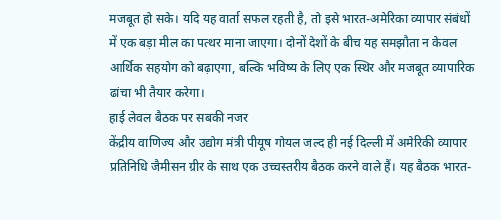मजबूत हो सके। यदि यह वार्ता सफल रहती है, तो इसे भारत-अमेरिका व्यापार संबंधों में एक बड़ा मील का पत्थर माना जाएगा। दोनों देशों के बीच यह समझौता न केवल आर्थिक सहयोग को बढ़ाएगा, बल्कि भविष्य के लिए एक स्थिर और मजबूत व्यापारिक ढांचा भी तैयार करेगा।
हाई लेवल बैठक पर सबकी नजर
केंद्रीय वाणिज्य और उद्योग मंत्री पीयूष गोयल जल्द ही नई दिल्ली में अमेरिकी व्यापार प्रतिनिधि जैमीसन ग्रीर के साथ एक उच्चस्तरीय बैठक करने वाले हैं। यह बैठक भारत-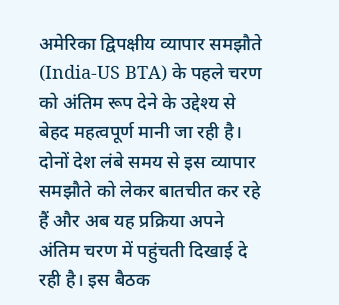अमेरिका द्विपक्षीय व्यापार समझौते (India-US BTA) के पहले चरण को अंतिम रूप देने के उद्देश्य से बेहद महत्वपूर्ण मानी जा रही है। दोनों देश लंबे समय से इस व्यापार समझौते को लेकर बातचीत कर रहे हैं और अब यह प्रक्रिया अपने अंतिम चरण में पहुंचती दिखाई दे रही है। इस बैठक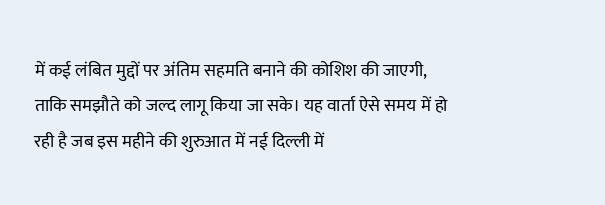में कई लंबित मुद्दों पर अंतिम सहमति बनाने की कोशिश की जाएगी, ताकि समझौते को जल्द लागू किया जा सके। यह वार्ता ऐसे समय में हो रही है जब इस महीने की शुरुआत में नई दिल्ली में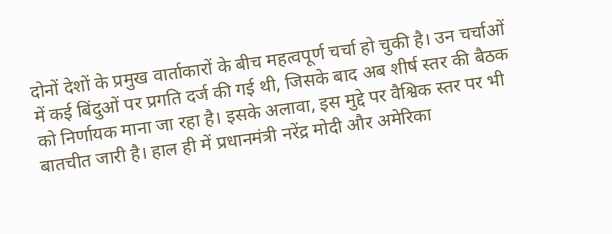दोनों देशों के प्रमुख वार्ताकारों के बीच महत्वपूर्ण चर्चा हो चुकी है। उन चर्चाओं में कई बिंदुओं पर प्रगति दर्ज की गई थी, जिसके बाद अब शीर्ष स्तर की बैठक को निर्णायक माना जा रहा है। इसके अलावा, इस मुद्दे पर वैश्विक स्तर पर भी बातचीत जारी है। हाल ही में प्रधानमंत्री नरेंद्र मोदी और अमेरिका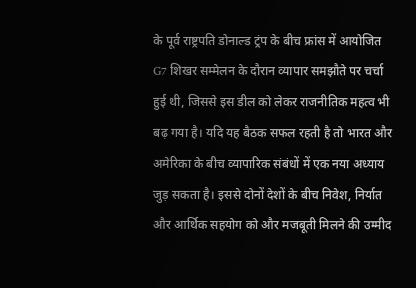के पूर्व राष्ट्रपति डोनाल्ड ट्रंप के बीच फ्रांस में आयोजित G7 शिखर सम्मेलन के दौरान व्यापार समझौते पर चर्चा हुई थी, जिससे इस डील को लेकर राजनीतिक महत्व भी बढ़ गया है। यदि यह बैठक सफल रहती है तो भारत और अमेरिका के बीच व्यापारिक संबंधों में एक नया अध्याय जुड़ सकता है। इससे दोनों देशों के बीच निवेश, निर्यात और आर्थिक सहयोग को और मजबूती मिलने की उम्मीद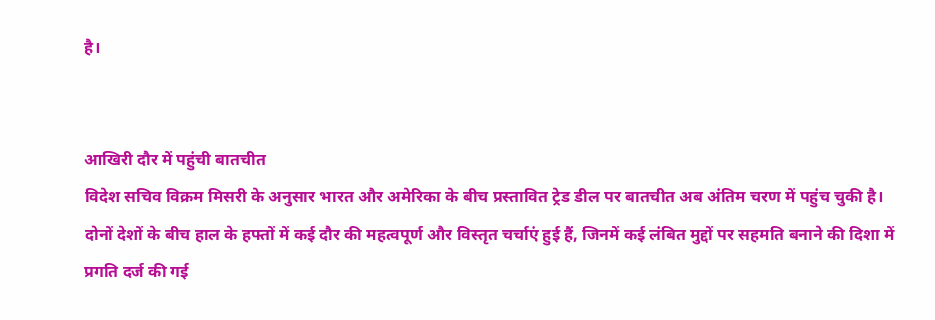है।


आखिरी दौर में पहुंची बातचीत
विदेश सचिव विक्रम मिसरी के अनुसार भारत और अमेरिका के बीच प्रस्तावित ट्रेड डील पर बातचीत अब अंतिम चरण में पहुंच चुकी है। दोनों देशों के बीच हाल के हफ्तों में कई दौर की महत्वपूर्ण और विस्तृत चर्चाएं हुई हैं, जिनमें कई लंबित मुद्दों पर सहमति बनाने की दिशा में प्रगति दर्ज की गई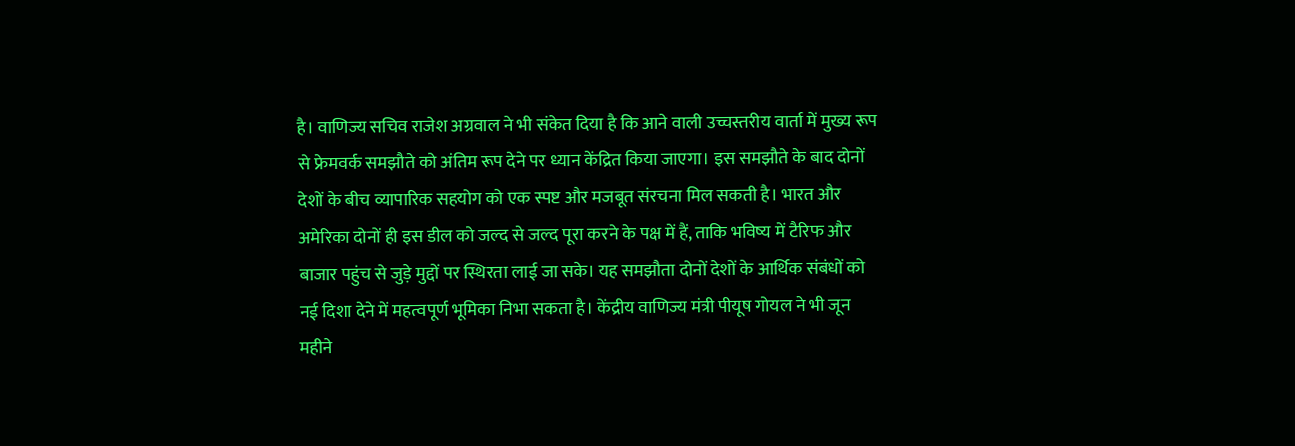है। वाणिज्य सचिव राजेश अग्रवाल ने भी संकेत दिया है कि आने वाली उच्चस्तरीय वार्ता में मुख्य रूप से फ्रेमवर्क समझौते को अंतिम रूप देने पर ध्यान केंद्रित किया जाएगा। इस समझौते के बाद दोनों देशों के बीच व्यापारिक सहयोग को एक स्पष्ट और मजबूत संरचना मिल सकती है। भारत और अमेरिका दोनों ही इस डील को जल्द से जल्द पूरा करने के पक्ष में हैं, ताकि भविष्य में टैरिफ और बाजार पहुंच से जुड़े मुद्दों पर स्थिरता लाई जा सके। यह समझौता दोनों देशों के आर्थिक संबंधों को नई दिशा देने में महत्वपूर्ण भूमिका निभा सकता है। केंद्रीय वाणिज्य मंत्री पीयूष गोयल ने भी जून महीने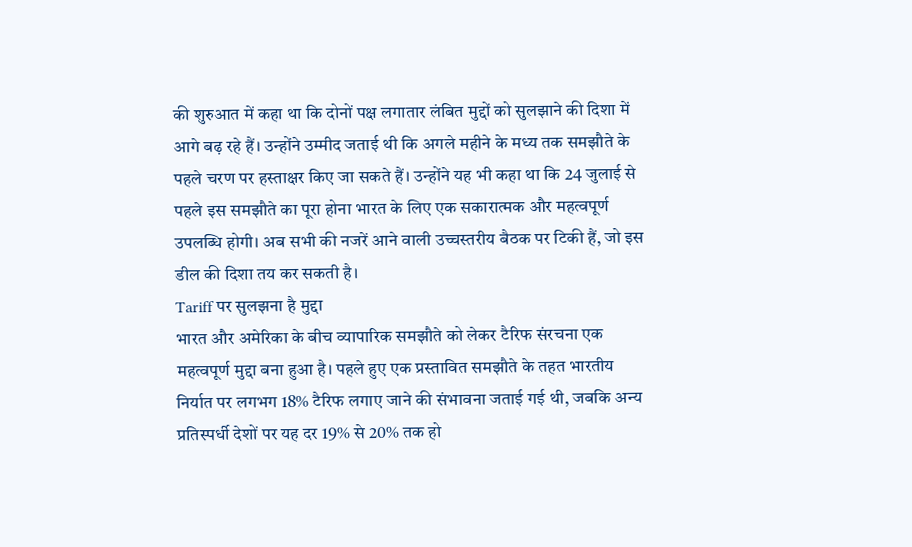की शुरुआत में कहा था कि दोनों पक्ष लगातार लंबित मुद्दों को सुलझाने की दिशा में आगे बढ़ रहे हैं। उन्होंने उम्मीद जताई थी कि अगले महीने के मध्य तक समझौते के पहले चरण पर हस्ताक्षर किए जा सकते हैं। उन्होंने यह भी कहा था कि 24 जुलाई से पहले इस समझौते का पूरा होना भारत के लिए एक सकारात्मक और महत्वपूर्ण उपलब्धि होगी। अब सभी की नजरें आने वाली उच्चस्तरीय बैठक पर टिकी हैं, जो इस डील की दिशा तय कर सकती है।
Tariff पर सुलझना है मुद्दा
भारत और अमेरिका के बीच व्यापारिक समझौते को लेकर टैरिफ संरचना एक महत्वपूर्ण मुद्दा बना हुआ है। पहले हुए एक प्रस्तावित समझौते के तहत भारतीय निर्यात पर लगभग 18% टैरिफ लगाए जाने की संभावना जताई गई थी, जबकि अन्य प्रतिस्पर्धी देशों पर यह दर 19% से 20% तक हो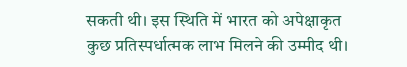सकती थी। इस स्थिति में भारत को अपेक्षाकृत कुछ प्रतिस्पर्धात्मक लाभ मिलने की उम्मीद थी।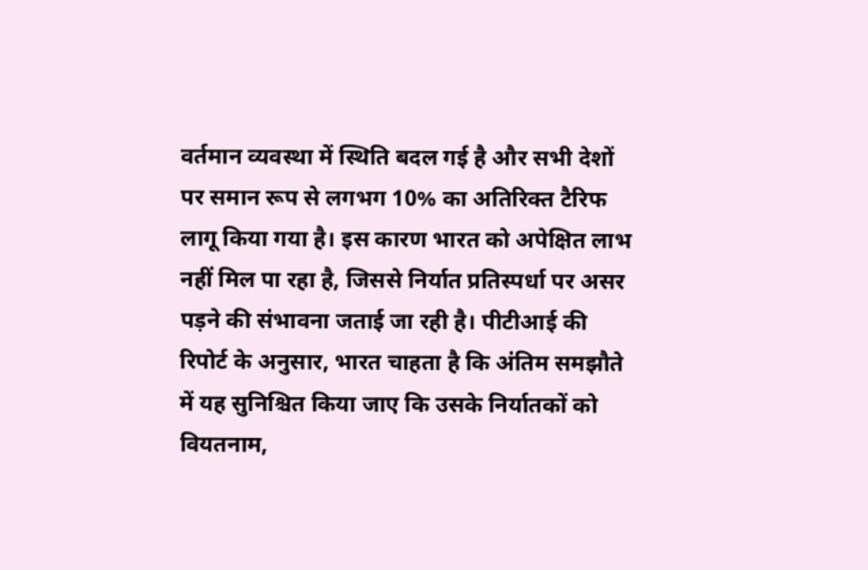वर्तमान व्यवस्था में स्थिति बदल गई है और सभी देशों पर समान रूप से लगभग 10% का अतिरिक्त टैरिफ लागू किया गया है। इस कारण भारत को अपेक्षित लाभ नहीं मिल पा रहा है, जिससे निर्यात प्रतिस्पर्धा पर असर पड़ने की संभावना जताई जा रही है। पीटीआई की रिपोर्ट के अनुसार, भारत चाहता है कि अंतिम समझौते में यह सुनिश्चित किया जाए कि उसके निर्यातकों को वियतनाम,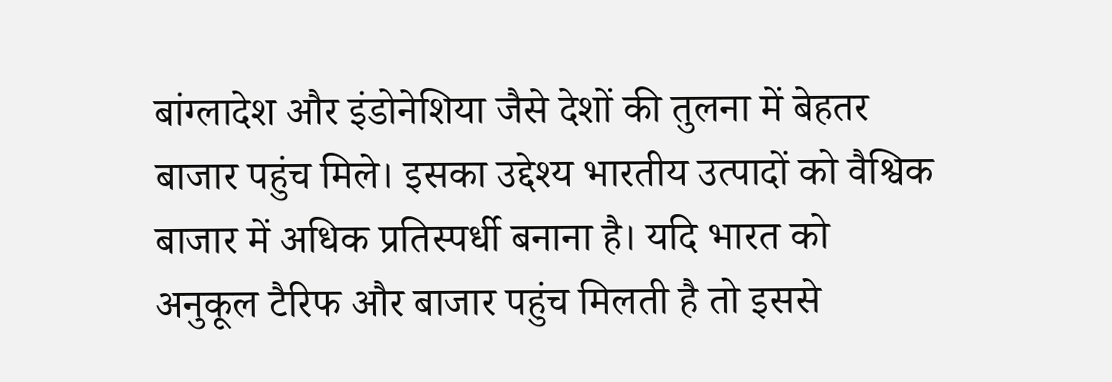बांग्लादेश और इंडोनेशिया जैसे देशों की तुलना में बेहतर बाजार पहुंच मिले। इसका उद्देश्य भारतीय उत्पादों को वैश्विक बाजार में अधिक प्रतिस्पर्धी बनाना है। यदि भारत को अनुकूल टैरिफ और बाजार पहुंच मिलती है तो इससे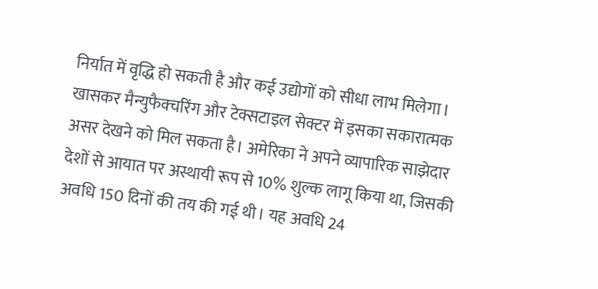निर्यात में वृद्धि हो सकती है और कई उद्योगों को सीधा लाभ मिलेगा। खासकर मैन्युफैक्चरिंग और टेक्सटाइल सेक्टर में इसका सकारात्मक असर देखने को मिल सकता है। अमेरिका ने अपने व्यापारिक साझेदार देशों से आयात पर अस्थायी रूप से 10% शुल्क लागू किया था, जिसकी अवधि 150 दिनों की तय की गई थी। यह अवधि 24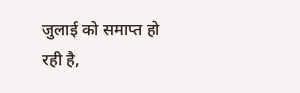जुलाई को समाप्त हो रही है,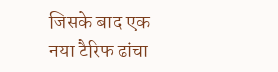जिसके बाद एक नया टैरिफ ढांचा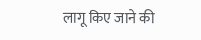लागू किए जाने की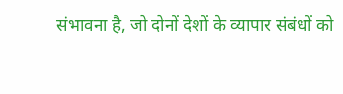संभावना है, जो दोनों देशों के व्यापार संबंधों को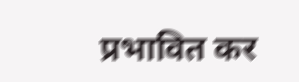प्रभावित कर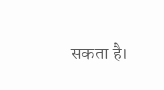सकता है।